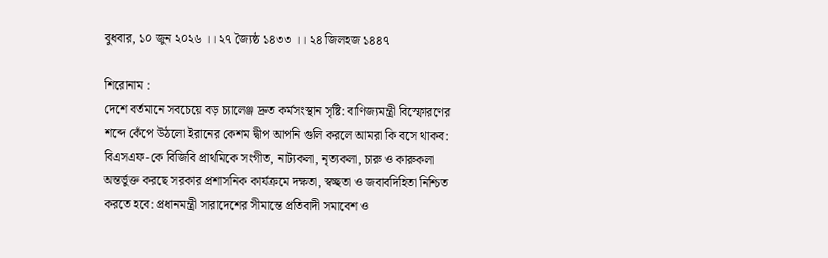বুধবার, ১০ জুন ২০২৬ ।। ২৭ জ্যৈষ্ঠ ১৪৩৩ ।। ২৪ জিলহজ ১৪৪৭

শিরোনাম :
দেশে বর্তমানে সবচেয়ে বড় চ্যালেঞ্জ দ্রুত কর্মসংস্থান সৃষ্টি: বাণিজ্যমন্ত্রী বিস্ফোরণের শব্দে কেঁপে উঠলো ইরানের কেশম দ্বীপ আপনি গুলি করলে আমরা কি বসে থাকব: বিএসএফ-কে বিজিবি প্রাথমিকে সংগীত, নাট্যকলা, নৃত্যকলা, চারু ও কারুকলা অন্তর্ভুক্ত করছে সরকার প্রশাসনিক কার্যক্রমে দক্ষতা, স্বচ্ছতা ও জবাবদিহিতা নিশ্চিত করতে হবে: প্রধানমন্ত্রী সারাদেশের সীমান্তে প্রতিবাদী সমাবেশ ও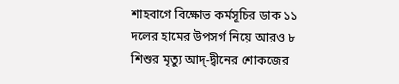শাহবাগে বিক্ষোভ কর্মসূচির ডাক ১১ দলের হামের উপসর্গ নিয়ে আরও ৮ শিশুর মৃত্যু আদ্-দ্বীনের শোকজের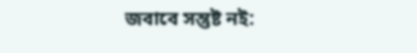জবাবে সন্তুষ্ট নই: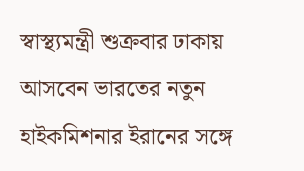স্বাস্থ্যমন্ত্রী শুক্রবার ঢাকায় আসবেন ভারতের নতুন হাইকমিশনার ইরানের সঙ্গে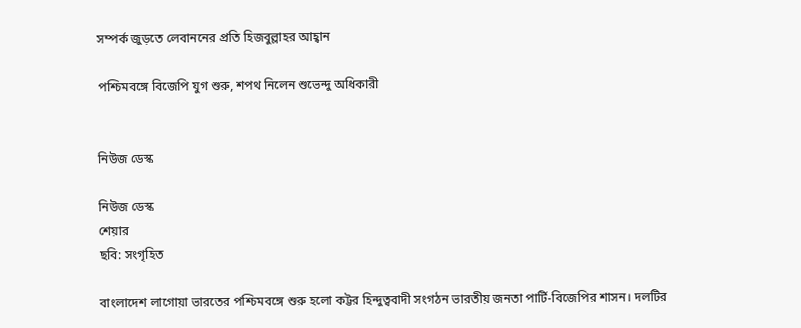সম্পর্ক জুড়তে লেবাননের প্রতি হিজবুল্লাহর আহ্বান

পশ্চিমবঙ্গে বিজেপি যুগ শুরু, শপথ নিলেন শুভেন্দু অধিকারী


নিউজ ডেস্ক

নিউজ ডেস্ক
শেয়ার
ছবি: সংগৃহিত

বাংলাদেশ লাগোয়া ভারতের পশ্চিমবঙ্গে শুরু হলো কট্টর হিন্দুত্ববাদী সংগঠন ভারতীয় জনতা পার্টি-বিজেপির শাসন। দলটির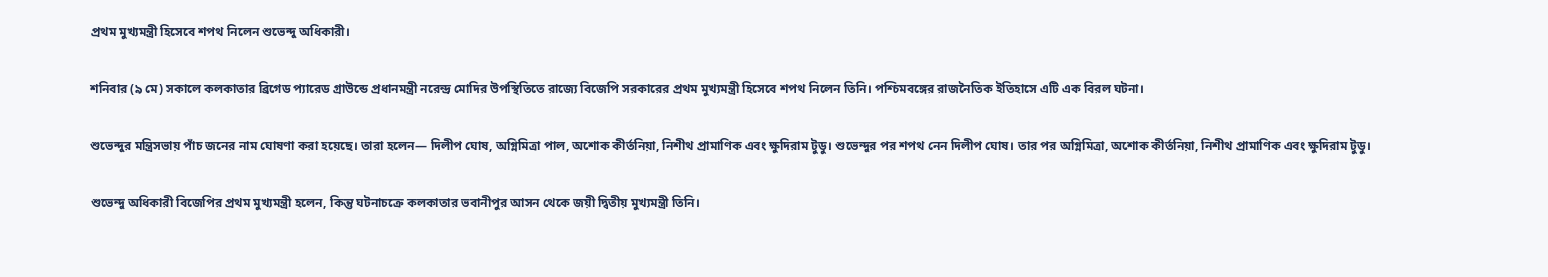প্রথম মুখ্যমন্ত্রী হিসেবে শপথ নিলেন শুভেন্দু অধিকারী।

শনিবার (৯ মে) সকালে কলকাতার ব্রিগেড প্যারেড গ্রাউন্ডে প্রধানমন্ত্রী নরেন্দ্র মোদির উপস্থিতিতে রাজ্যে বিজেপি সরকারের প্রথম মুখ্যমন্ত্রী হিসেবে শপথ নিলেন তিনি। পশ্চিমবঙ্গের রাজনৈতিক ইতিহাসে এটি এক বিরল ঘটনা।

শুভেন্দুর মন্ত্রিসভায় পাঁচ জনের নাম ঘোষণা করা হয়েছে। তারা হলেন— দিলীপ ঘোষ, অগ্নিমিত্রা পাল, অশোক কীর্তনিয়া, নিশীথ প্রামাণিক এবং ক্ষুদিরাম টুডু। শুভেন্দুর পর শপথ নেন দিলীপ ঘোষ। তার পর অগ্নিমিত্রা, অশোক কীর্তনিয়া, নিশীথ প্রামাণিক এবং ক্ষুদিরাম টুডু।

শুভেন্দু অধিকারী বিজেপির প্রথম মুখ্যমন্ত্রী হলেন, কিন্তু ঘটনাচক্রে কলকাতার ভবানীপুর আসন থেকে জয়ী দ্বিতীয় মুখ্যমন্ত্রী তিনি।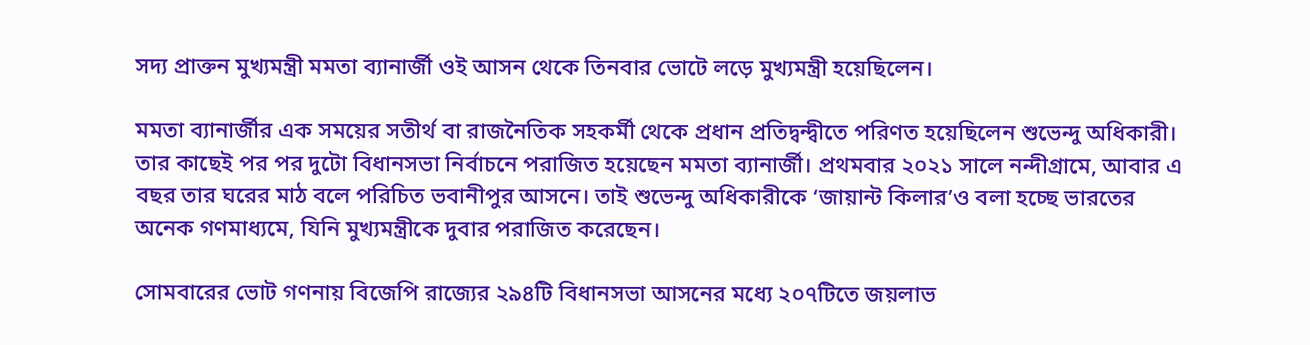সদ্য প্রাক্তন মুখ্যমন্ত্রী মমতা ব্যানার্জী ওই আসন থেকে তিনবার ভোটে লড়ে মুখ্যমন্ত্রী হয়েছিলেন।

মমতা ব্যানার্জীর এক সময়ের সতীর্থ বা রাজনৈতিক সহকর্মী থেকে প্রধান প্রতিদ্বন্দ্বীতে পরিণত হয়েছিলেন শুভেন্দু অধিকারী। তার কাছেই পর পর দুটো বিধানসভা নির্বাচনে পরাজিত হয়েছেন মমতা ব্যানার্জী। প্রথমবার ২০২১ সালে নন্দীগ্রামে, আবার এ বছর তার ঘরের মাঠ বলে পরিচিত ভবানীপুর আসনে। তাই শুভেন্দু অধিকারীকে ‘জায়ান্ট কিলার’ও বলা হচ্ছে ভারতের অনেক গণমাধ্যমে, যিনি মুখ্যমন্ত্রীকে দুবার পরাজিত করেছেন।

সোমবারের ভোট গণনায় বিজেপি রাজ্যের ২৯৪টি বিধানসভা আসনের মধ্যে ২০৭টিতে জয়লাভ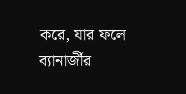করে, যার ফলে ব্যানার্জীর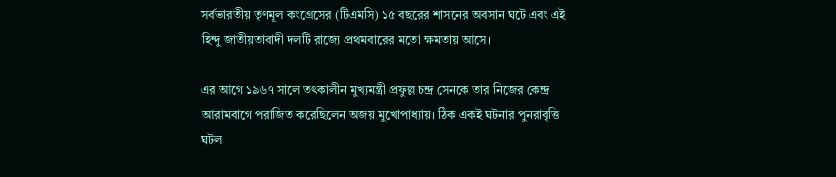সর্বভারতীয় তৃণমূল কংগ্রেসের (টিএমসি) ১৫ বছরের শাসনের অবসান ঘটে এবং এই হিন্দু জাতীয়তাবাদী দলটি রাজ্যে প্রথমবারের মতো ক্ষমতায় আসে।

এর আগে ১৯৬৭ সালে তৎকালীন মুখ্যমন্ত্রী প্রফুল্ল চন্দ্র সেনকে তার নিজের কেন্দ্র আরামবাগে পরাজিত করেছিলেন অজয় মুখোপাধ্যায়। ঠিক একই ঘটনার পুনরাবৃত্তি ঘটল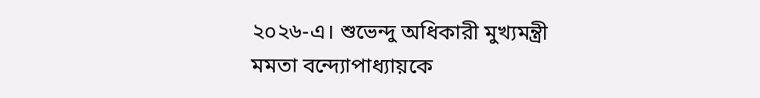২০২৬-এ। শুভেন্দু অধিকারী মুখ্যমন্ত্রী মমতা বন্দ্যোপাধ্যায়কে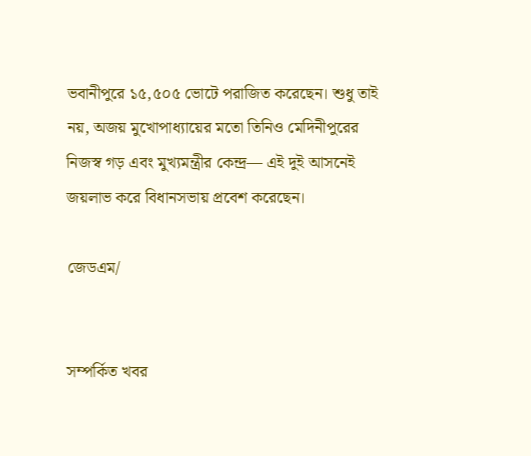ভবানীপুরে ১৫,৫০৫ ভোটে পরাজিত করেছেন। শুধু তাই নয়, অজয় মুখোপাধ্যায়ের মতো তিনিও মেদিনীপুরের নিজস্ব গড় এবং মুখ্যমন্ত্রীর কেন্দ্র— এই দুই আসনেই জয়লাভ করে বিধানসভায় প্রবেশ করেছেন।

জেডএম/


সম্পর্কিত খবর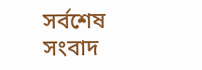সর্বশেষ সংবাদ